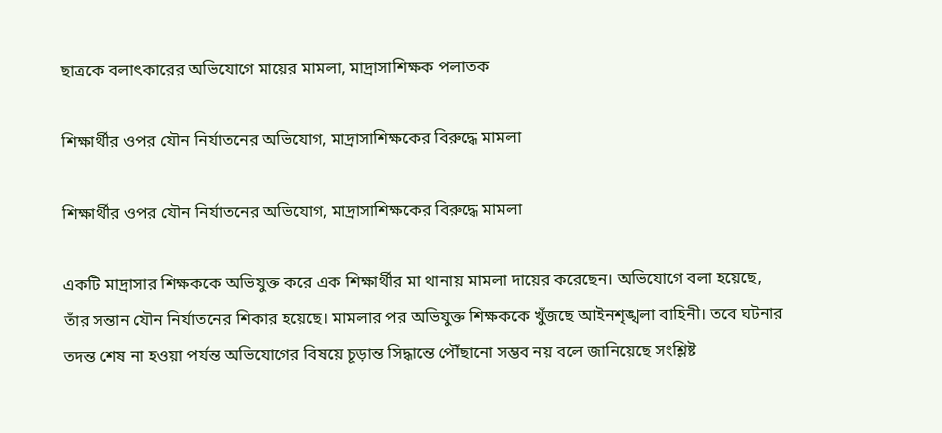ছাত্রকে বলাৎকারের অভিযোগে মায়ের মামলা, মাদ্রাসাশিক্ষক পলাতক

শিক্ষার্থীর ওপর যৌন নির্যাতনের অভিযোগ, মাদ্রাসাশিক্ষকের বিরুদ্ধে মামলা

শিক্ষার্থীর ওপর যৌন নির্যাতনের অভিযোগ, মাদ্রাসাশিক্ষকের বিরুদ্ধে মামলা

একটি মাদ্রাসার শিক্ষককে অভিযুক্ত করে এক শিক্ষার্থীর মা থানায় মামলা দায়ের করেছেন। অভিযোগে বলা হয়েছে, তাঁর সন্তান যৌন নির্যাতনের শিকার হয়েছে। মামলার পর অভিযুক্ত শিক্ষককে খুঁজছে আইনশৃঙ্খলা বাহিনী। তবে ঘটনার তদন্ত শেষ না হওয়া পর্যন্ত অভিযোগের বিষয়ে চূড়ান্ত সিদ্ধান্তে পৌঁছানো সম্ভব নয় বলে জানিয়েছে সংশ্লিষ্ট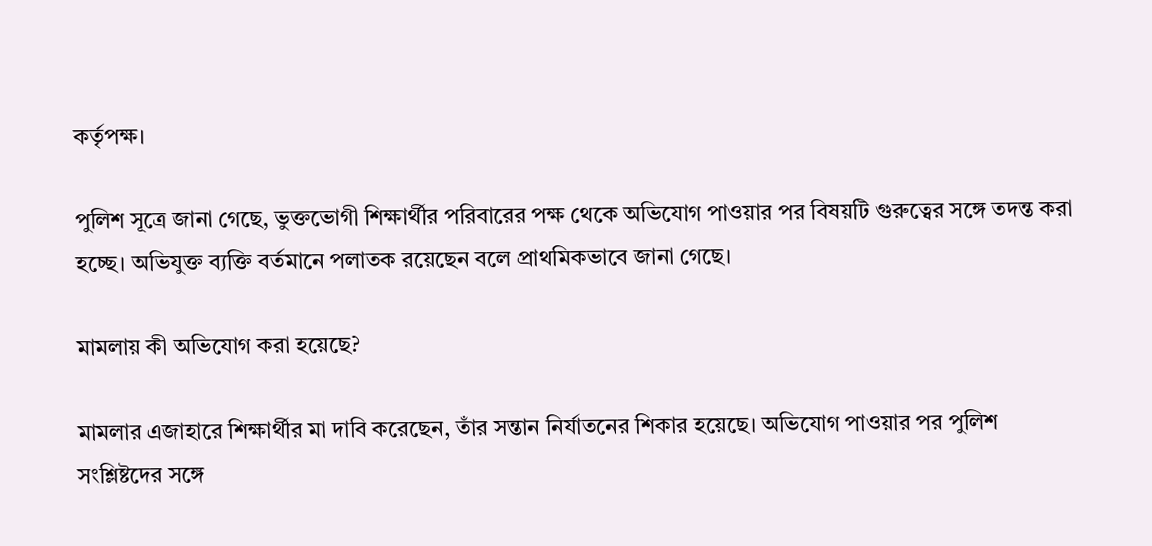কর্তৃপক্ষ।

পুলিশ সূত্রে জানা গেছে, ভুক্তভোগী শিক্ষার্থীর পরিবারের পক্ষ থেকে অভিযোগ পাওয়ার পর বিষয়টি গুরুত্বের সঙ্গে তদন্ত করা হচ্ছে। অভিযুক্ত ব্যক্তি বর্তমানে পলাতক রয়েছেন বলে প্রাথমিকভাবে জানা গেছে।

মামলায় কী অভিযোগ করা হয়েছে?

মামলার এজাহারে শিক্ষার্থীর মা দাবি করেছেন, তাঁর সন্তান নির্যাতনের শিকার হয়েছে। অভিযোগ পাওয়ার পর পুলিশ সংশ্লিষ্টদের সঙ্গে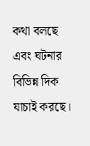কথা বলছে এবং ঘটনার বিভিন্ন দিক যাচাই করছে।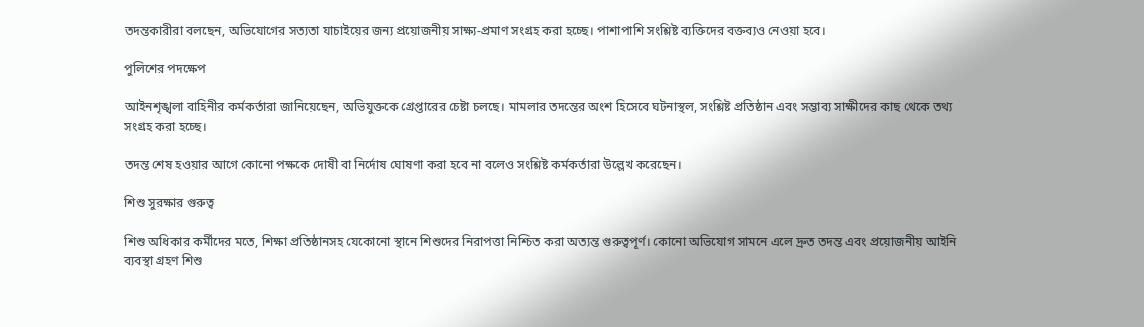তদন্তকারীরা বলছেন, অভিযোগের সত্যতা যাচাইয়ের জন্য প্রয়োজনীয় সাক্ষ্য-প্রমাণ সংগ্রহ করা হচ্ছে। পাশাপাশি সংশ্লিষ্ট ব্যক্তিদের বক্তব্যও নেওয়া হবে।

পুলিশের পদক্ষেপ

আইনশৃঙ্খলা বাহিনীর কর্মকর্তারা জানিয়েছেন, অভিযুক্তকে গ্রেপ্তারের চেষ্টা চলছে। মামলার তদন্তের অংশ হিসেবে ঘটনাস্থল, সংশ্লিষ্ট প্রতিষ্ঠান এবং সম্ভাব্য সাক্ষীদের কাছ থেকে তথ্য সংগ্রহ করা হচ্ছে।

তদন্ত শেষ হওয়ার আগে কোনো পক্ষকে দোষী বা নির্দোষ ঘোষণা করা হবে না বলেও সংশ্লিষ্ট কর্মকর্তারা উল্লেখ করেছেন।

শিশু সুরক্ষার গুরুত্ব

শিশু অধিকার কর্মীদের মতে, শিক্ষা প্রতিষ্ঠানসহ যেকোনো স্থানে শিশুদের নিরাপত্তা নিশ্চিত করা অত্যন্ত গুরুত্বপূর্ণ। কোনো অভিযোগ সামনে এলে দ্রুত তদন্ত এবং প্রয়োজনীয় আইনি ব্যবস্থা গ্রহণ শিশু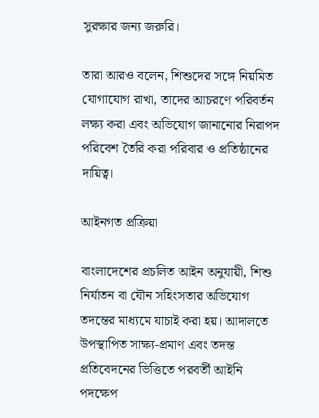সুরক্ষার জন্য জরুরি।

তারা আরও বলেন, শিশুদের সঙ্গে নিয়মিত যোগাযোগ রাখা, তাদের আচরণে পরিবর্তন লক্ষ্য করা এবং অভিযোগ জানানোর নিরাপদ পরিবেশ তৈরি করা পরিবার ও প্রতিষ্ঠানের দায়িত্ব।

আইনগত প্রক্রিয়া

বাংলাদেশের প্রচলিত আইন অনুযায়ী, শিশু নির্যাতন বা যৌন সহিংসতার অভিযোগ তদন্তের মাধ্যমে যাচাই করা হয়। আদালতে উপস্থাপিত সাক্ষ্য-প্রমাণ এবং তদন্ত প্রতিবেদনের ভিত্তিতে পরবর্তী আইনি পদক্ষেপ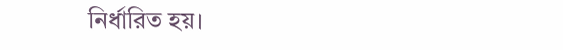নির্ধারিত হয়।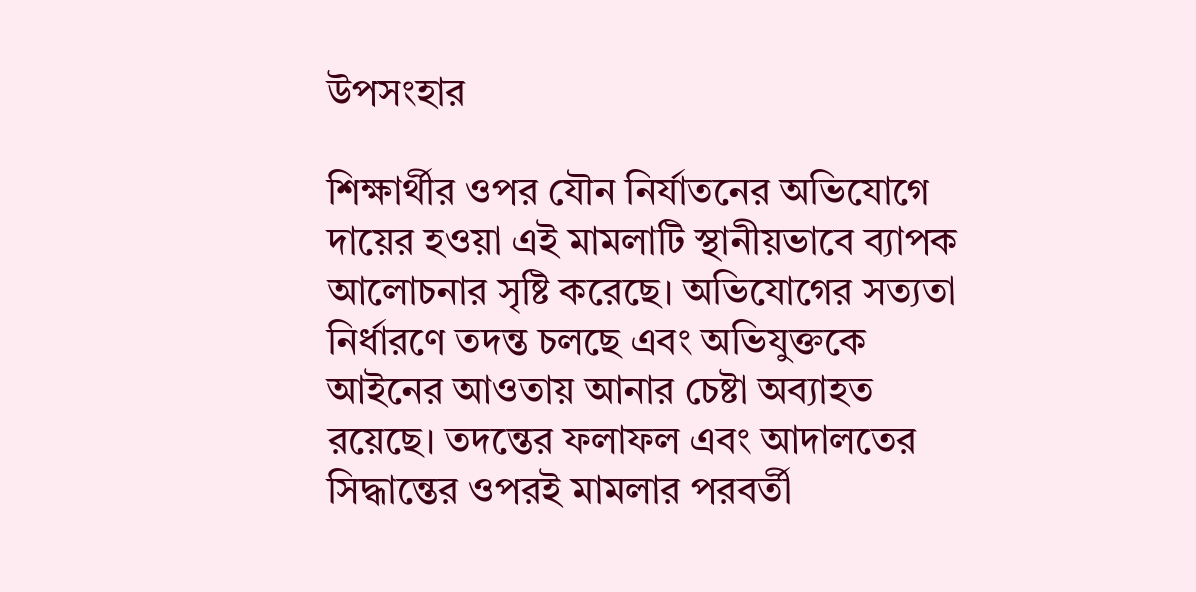উপসংহার

শিক্ষার্থীর ওপর যৌন নির্যাতনের অভিযোগে দায়ের হওয়া এই মামলাটি স্থানীয়ভাবে ব্যাপক আলোচনার সৃষ্টি করেছে। অভিযোগের সত্যতা নির্ধারণে তদন্ত চলছে এবং অভিযুক্তকে আইনের আওতায় আনার চেষ্টা অব্যাহত রয়েছে। তদন্তের ফলাফল এবং আদালতের সিদ্ধান্তের ওপরই মামলার পরবর্তী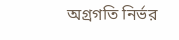অগ্রগতি নির্ভর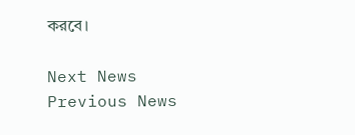করবে।

Next News Previous News